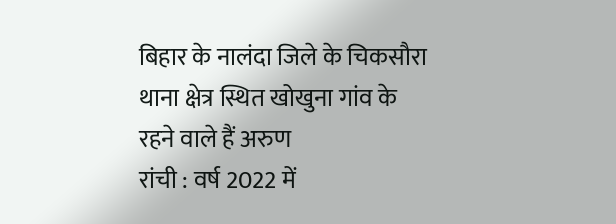बिहार के नालंदा जिले के चिकसौरा थाना क्षेत्र स्थित खोखुना गांव के रहने वाले हैं अरुण
रांची : वर्ष 2022 में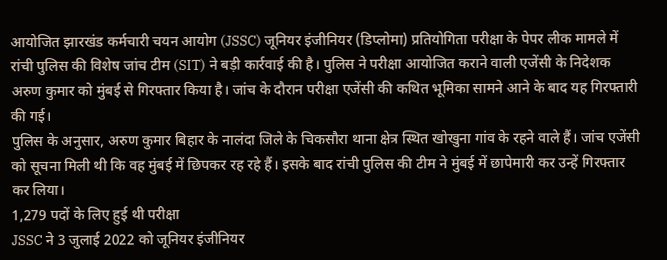आयोजित झारखंड कर्मचारी चयन आयोग (JSSC) जूनियर इंजीनियर (डिप्लोमा) प्रतियोगिता परीक्षा के पेपर लीक मामले में रांची पुलिस की विशेष जांच टीम (SIT) ने बड़ी कार्रवाई की है। पुलिस ने परीक्षा आयोजित कराने वाली एजेंसी के निदेशक अरुण कुमार को मुंबई से गिरफ्तार किया है। जांच के दौरान परीक्षा एजेंसी की कथित भूमिका सामने आने के बाद यह गिरफ्तारी की गई।
पुलिस के अनुसार, अरुण कुमार बिहार के नालंदा जिले के चिकसौरा थाना क्षेत्र स्थित खोखुना गांव के रहने वाले हैं। जांच एजेंसी को सूचना मिली थी कि वह मुंबई में छिपकर रह रहे हैं। इसके बाद रांची पुलिस की टीम ने मुंबई में छापेमारी कर उन्हें गिरफ्तार कर लिया।
1,279 पदों के लिए हुई थी परीक्षा
JSSC ने 3 जुलाई 2022 को जूनियर इंजीनियर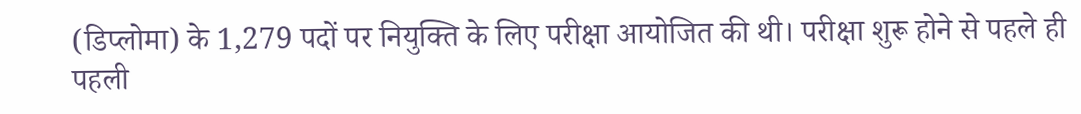(डिप्लोमा) के 1,279 पदों पर नियुक्ति के लिए परीक्षा आयोजित की थी। परीक्षा शुरू होने से पहले ही पहली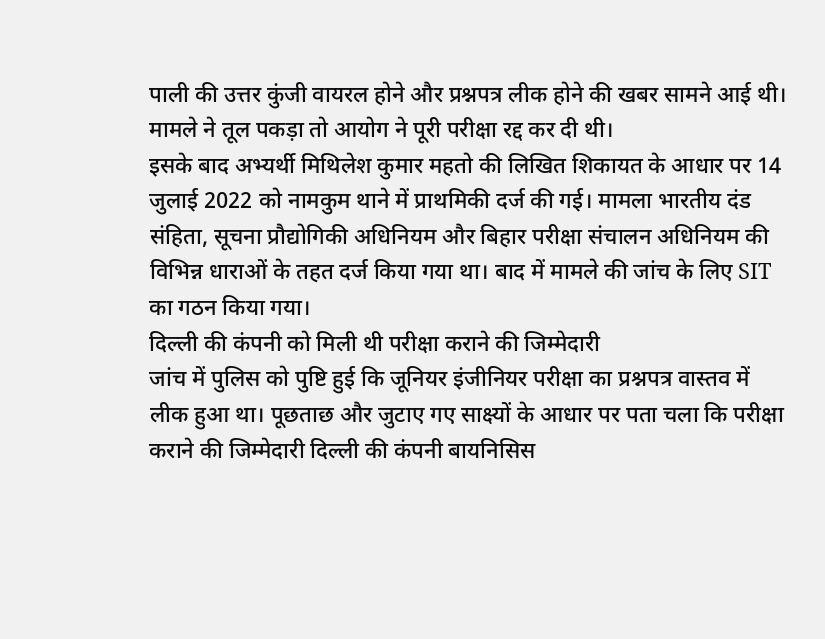पाली की उत्तर कुंजी वायरल होने और प्रश्नपत्र लीक होने की खबर सामने आई थी। मामले ने तूल पकड़ा तो आयोग ने पूरी परीक्षा रद्द कर दी थी।
इसके बाद अभ्यर्थी मिथिलेश कुमार महतो की लिखित शिकायत के आधार पर 14 जुलाई 2022 को नामकुम थाने में प्राथमिकी दर्ज की गई। मामला भारतीय दंड संहिता, सूचना प्रौद्योगिकी अधिनियम और बिहार परीक्षा संचालन अधिनियम की विभिन्न धाराओं के तहत दर्ज किया गया था। बाद में मामले की जांच के लिए SIT का गठन किया गया।
दिल्ली की कंपनी को मिली थी परीक्षा कराने की जिम्मेदारी
जांच में पुलिस को पुष्टि हुई कि जूनियर इंजीनियर परीक्षा का प्रश्नपत्र वास्तव में लीक हुआ था। पूछताछ और जुटाए गए साक्ष्यों के आधार पर पता चला कि परीक्षा कराने की जिम्मेदारी दिल्ली की कंपनी बायनिसिस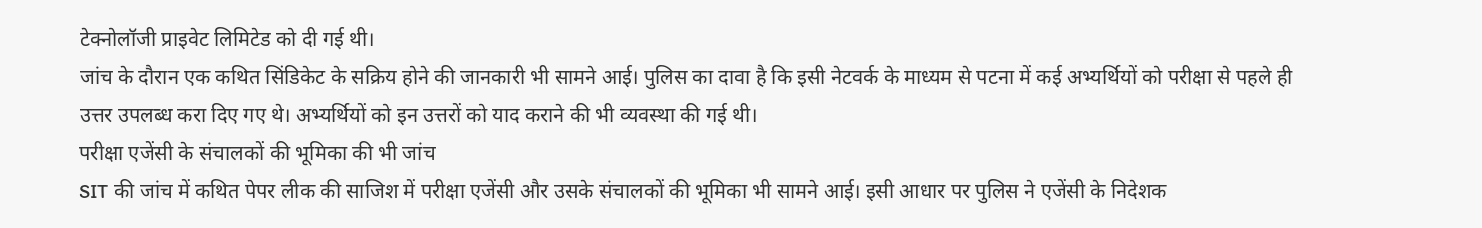टेक्नोलॉजी प्राइवेट लिमिटेड को दी गई थी।
जांच के दौरान एक कथित सिंडिकेट के सक्रिय होने की जानकारी भी सामने आई। पुलिस का दावा है कि इसी नेटवर्क के माध्यम से पटना में कई अभ्यर्थियों को परीक्षा से पहले ही उत्तर उपलब्ध करा दिए गए थे। अभ्यर्थियों को इन उत्तरों को याद कराने की भी व्यवस्था की गई थी।
परीक्षा एजेंसी के संचालकों की भूमिका की भी जांच
SIT की जांच में कथित पेपर लीक की साजिश में परीक्षा एजेंसी और उसके संचालकों की भूमिका भी सामने आई। इसी आधार पर पुलिस ने एजेंसी के निदेशक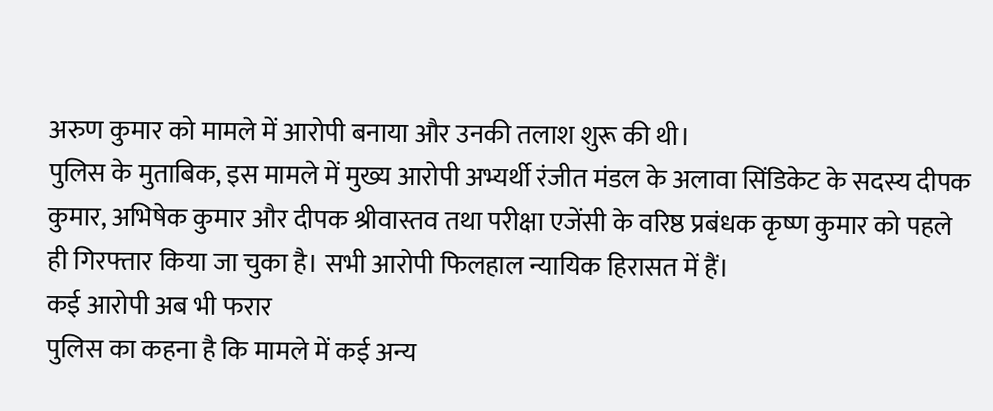अरुण कुमार को मामले में आरोपी बनाया और उनकी तलाश शुरू की थी।
पुलिस के मुताबिक, इस मामले में मुख्य आरोपी अभ्यर्थी रंजीत मंडल के अलावा सिंडिकेट के सदस्य दीपक कुमार, अभिषेक कुमार और दीपक श्रीवास्तव तथा परीक्षा एजेंसी के वरिष्ठ प्रबंधक कृष्ण कुमार को पहले ही गिरफ्तार किया जा चुका है। सभी आरोपी फिलहाल न्यायिक हिरासत में हैं।
कई आरोपी अब भी फरार
पुलिस का कहना है कि मामले में कई अन्य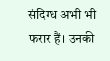संदिग्ध अभी भी फरार हैं। उनकी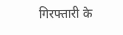गिरफ्तारी के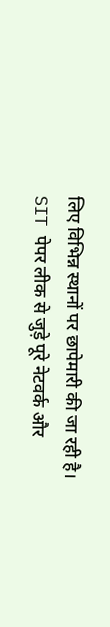लिए विभिन्न स्थानों पर छापेमारी की जा रही है। SIT पेपर लीक से जुड़े पूरे नेटवर्क और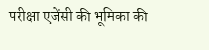परीक्षा एजेंसी की भूमिका की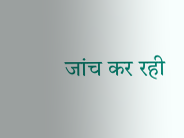जांच कर रही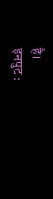है।
इनपुट :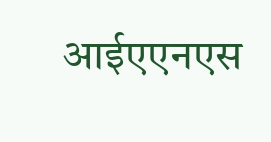आईएएनएस